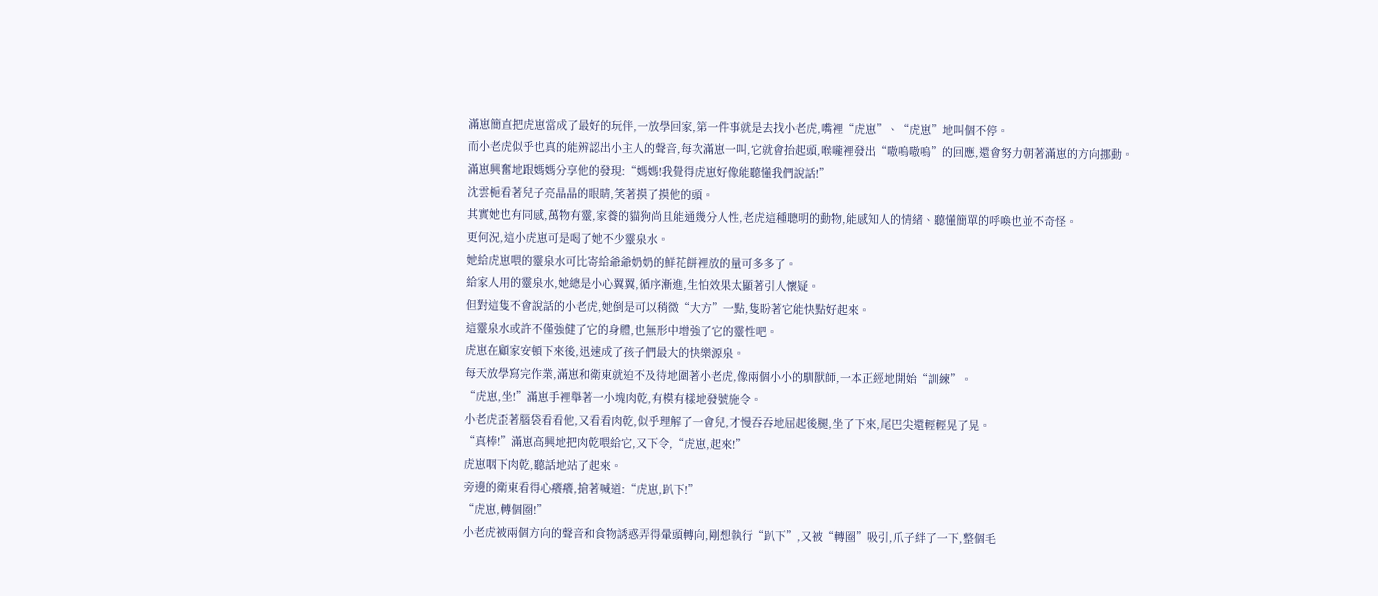滿崽簡直把虎崽當成了最好的玩伴,一放學回家,第一件事就是去找小老虎,嘴裡“虎崽”、“虎崽”地叫個不停。
而小老虎似乎也真的能辨認出小主人的聲音,每次滿崽一叫,它就會抬起頭,喉嚨裡發出“嗷嗚嗷嗚”的回應,還會努力朝著滿崽的方向挪動。
滿崽興奮地跟媽媽分享他的發現:“媽媽!我覺得虎崽好像能聽懂我們說話!”
沈雲梔看著兒子亮晶晶的眼睛,笑著摸了摸他的頭。
其實她也有同感,萬物有靈,家養的貓狗尚且能通幾分人性,老虎這種聰明的動物,能感知人的情緒、聽懂簡單的呼喚也並不奇怪。
更何況,這小虎崽可是喝了她不少靈泉水。
她給虎崽喂的靈泉水可比寄給爺爺奶奶的鮮花餅裡放的量可多多了。
給家人用的靈泉水,她總是小心翼翼,循序漸進,生怕效果太顯著引人懷疑。
但對這隻不會說話的小老虎,她倒是可以稍微“大方”一點,隻盼著它能快點好起來。
這靈泉水或許不僅強健了它的身體,也無形中增強了它的靈性吧。
虎崽在顧家安頓下來後,迅速成了孩子們最大的快樂源泉。
每天放學寫完作業,滿崽和衛東就迫不及待地圍著小老虎,像兩個小小的馴獸師,一本正經地開始“訓練”。
“虎崽,坐!”滿崽手裡舉著一小塊肉乾,有模有樣地發號施令。
小老虎歪著腦袋看看他,又看看肉乾,似乎理解了一會兒,才慢吞吞地屈起後腿,坐了下來,尾巴尖還輕輕晃了晃。
“真棒!”滿崽高興地把肉乾喂給它,又下令,“虎崽,起來!”
虎崽咽下肉乾,聽話地站了起來。
旁邊的衛東看得心癢癢,搶著喊道:“虎崽,趴下!”
“虎崽,轉個圈!”
小老虎被兩個方向的聲音和食物誘惑弄得暈頭轉向,剛想執行“趴下”,又被“轉圈”吸引,爪子絆了一下,整個毛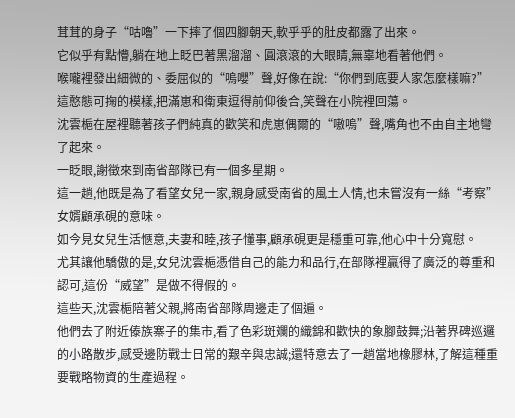茸茸的身子“咕嚕”一下摔了個四腳朝天,軟乎乎的肚皮都露了出來。
它似乎有點懵,躺在地上眨巴著黑溜溜、圓滾滾的大眼睛,無辜地看著他們。
喉嚨裡發出細微的、委屈似的“嗚嚶”聲,好像在說:“你們到底要人家怎麼樣嘛?”
這憨態可掬的模樣,把滿崽和衛東逗得前仰後合,笑聲在小院裡回蕩。
沈雲梔在屋裡聽著孩子們純真的歡笑和虎崽偶爾的“嗷嗚”聲,嘴角也不由自主地彎了起來。
一眨眼,謝徵來到南省部隊已有一個多星期。
這一趟,他既是為了看望女兒一家,親身感受南省的風土人情,也未嘗沒有一絲“考察”女婿顧承硯的意味。
如今見女兒生活愜意,夫妻和睦,孩子懂事,顧承硯更是穩重可靠,他心中十分寬慰。
尤其讓他驕傲的是,女兒沈雲梔憑借自己的能力和品行,在部隊裡贏得了廣泛的尊重和認可,這份“威望”是做不得假的。
這些天,沈雲梔陪著父親,將南省部隊周邊走了個遍。
他們去了附近傣族寨子的集市,看了色彩斑斕的織錦和歡快的象腳鼓舞;沿著界碑巡邏的小路散步,感受邊防戰士日常的艱辛與忠誠;還特意去了一趟當地橡膠林,了解這種重要戰略物資的生產過程。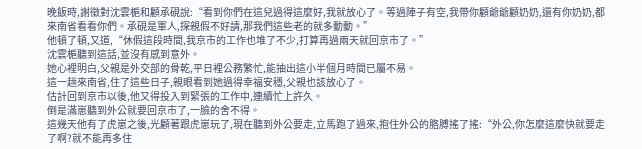晚飯時,謝徵對沈雲梔和顧承硯說:“看到你們在這兒過得這麼好,我就放心了。等過陣子有空,我帶你顧爺爺顧奶奶,還有你奶奶,都來南省看看你們。承硯是軍人,探親假不好請,那我們這些老的就多動動。”
他頓了頓,又道,“休假這段時間,我京市的工作也堆了不少,打算再過兩天就回京市了。”
沈雲梔聽到這話,並沒有感到意外。
她心裡明白,父親是外交部的骨乾,平日裡公務繁忙,能抽出這小半個月時間已屬不易。
這一趟來南省,住了這些日子,親眼看到她過得幸福安穩,父親也該放心了。
估計回到京市以後,他又得投入到緊張的工作中,連續忙上許久。
倒是滿崽聽到外公就要回京市了,一臉的舍不得。
這幾天他有了虎崽之後,光顧著跟虎崽玩了,現在聽到外公要走,立馬跑了過來,抱住外公的胳膊搖了搖:“外公,你怎麼這麼快就要走了啊?就不能再多住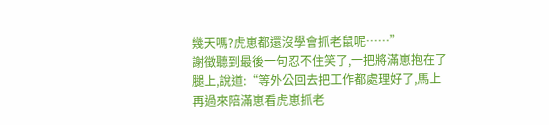幾天嗎?虎崽都還沒學會抓老鼠呢……”
謝徵聽到最後一句忍不住笑了,一把將滿崽抱在了腿上,說道:“等外公回去把工作都處理好了,馬上再過來陪滿崽看虎崽抓老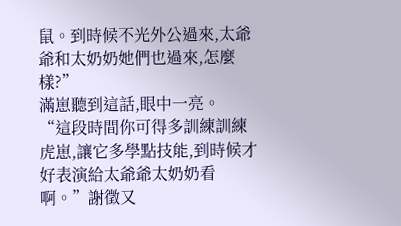鼠。到時候不光外公過來,太爺爺和太奶奶她們也過來,怎麼樣?”
滿崽聽到這話,眼中一亮。
“這段時間你可得多訓練訓練虎崽,讓它多學點技能,到時候才好表演給太爺爺太奶奶看啊。”謝徵又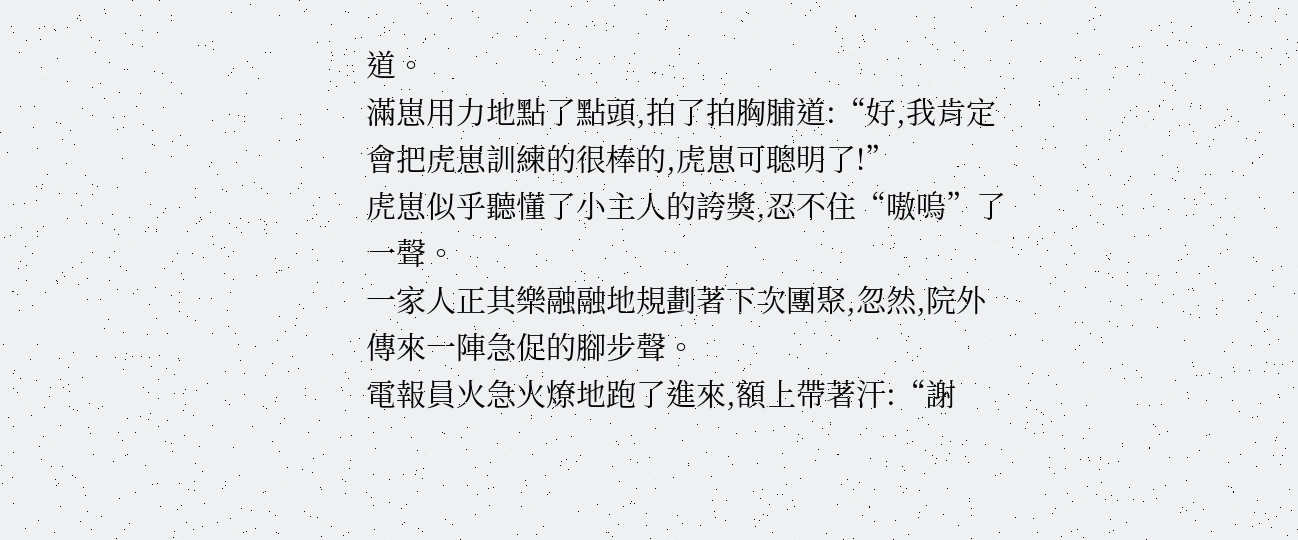道。
滿崽用力地點了點頭,拍了拍胸脯道:“好,我肯定會把虎崽訓練的很棒的,虎崽可聰明了!”
虎崽似乎聽懂了小主人的誇獎,忍不住“嗷嗚”了一聲。
一家人正其樂融融地規劃著下次團聚,忽然,院外傳來一陣急促的腳步聲。
電報員火急火燎地跑了進來,額上帶著汗:“謝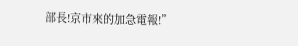部長!京市來的加急電報!”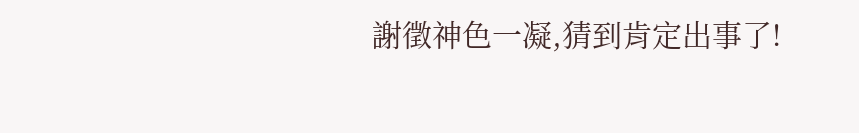謝徵神色一凝,猜到肯定出事了!